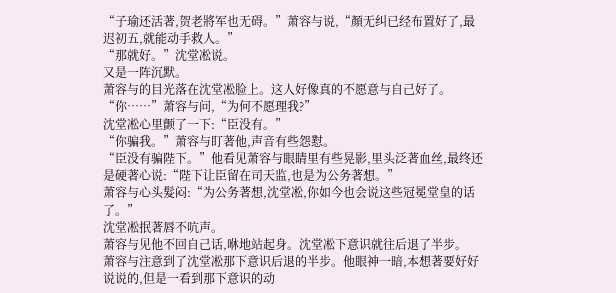“子瑜还活著,贺老將军也无碍。”萧容与说,“顏无纠已经布置好了,最迟初五,就能动手救人。”
“那就好。”沈堂凇说。
又是一阵沉默。
萧容与的目光落在沈堂凇脸上。这人好像真的不愿意与自己好了。
“你……”萧容与问,“为何不愿理我?”
沈堂凇心里颤了一下:“臣没有。”
“你骗我。”萧容与盯著他,声音有些怨懟。
“臣没有骗陛下。”他看见萧容与眼睛里有些晃影,里头泛著血丝,最终还是硬著心说:“陛下让臣留在司天监,也是为公务著想。”
萧容与心头髮闷:“为公务著想,沈堂凇,你如今也会说这些冠冕堂皇的话了。”
沈堂凇抿著唇不吭声。
萧容与见他不回自己话,咻地站起身。沈堂凇下意识就往后退了半步。
萧容与注意到了沈堂凇那下意识后退的半步。他眼神一暗,本想著要好好说说的,但是一看到那下意识的动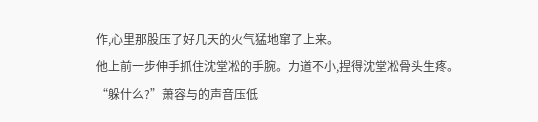作,心里那股压了好几天的火气猛地窜了上来。
他上前一步伸手抓住沈堂凇的手腕。力道不小,捏得沈堂凇骨头生疼。
“躲什么?”萧容与的声音压低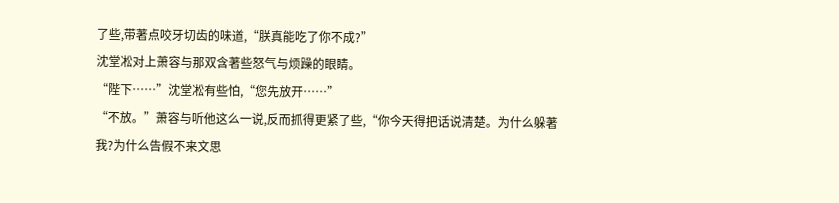了些,带著点咬牙切齿的味道,“朕真能吃了你不成?”
沈堂凇对上萧容与那双含著些怒气与烦躁的眼睛。
“陛下……”沈堂凇有些怕,“您先放开……”
“不放。”萧容与听他这么一说,反而抓得更紧了些,“你今天得把话说清楚。为什么躲著我?为什么告假不来文思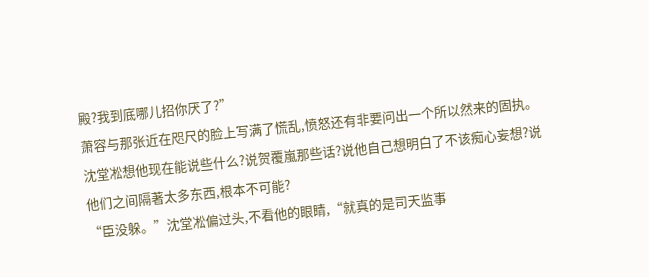殿?我到底哪儿招你厌了?”
萧容与那张近在咫尺的脸上写满了慌乱,愤怒还有非要问出一个所以然来的固执。
沈堂凇想他现在能说些什么?说贺覆嵐那些话?说他自己想明白了不该痴心妄想?说他们之间隔著太多东西,根本不可能?
“臣没躲。”沈堂凇偏过头,不看他的眼睛,“就真的是司天监事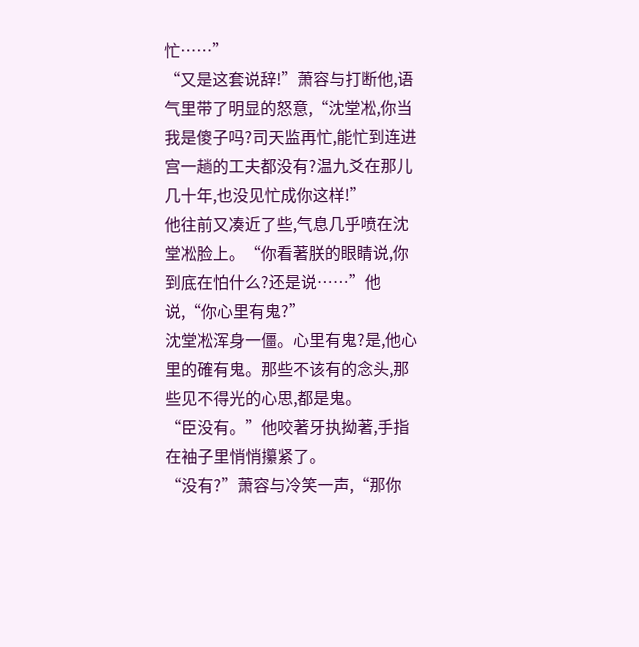忙……”
“又是这套说辞!”萧容与打断他,语气里带了明显的怒意,“沈堂凇,你当我是傻子吗?司天监再忙,能忙到连进宫一趟的工夫都没有?温九爻在那儿几十年,也没见忙成你这样!”
他往前又凑近了些,气息几乎喷在沈堂凇脸上。“你看著朕的眼睛说,你到底在怕什么?还是说……”他说,“你心里有鬼?”
沈堂凇浑身一僵。心里有鬼?是,他心里的確有鬼。那些不该有的念头,那些见不得光的心思,都是鬼。
“臣没有。”他咬著牙执拗著,手指在袖子里悄悄攥紧了。
“没有?”萧容与冷笑一声,“那你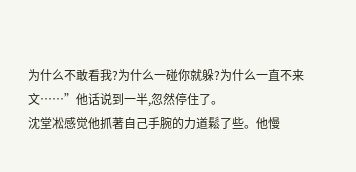为什么不敢看我?为什么一碰你就躲?为什么一直不来文……”他话说到一半,忽然停住了。
沈堂凇感觉他抓著自己手腕的力道鬆了些。他慢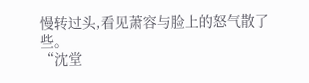慢转过头,看见萧容与脸上的怒气散了些。
“沈堂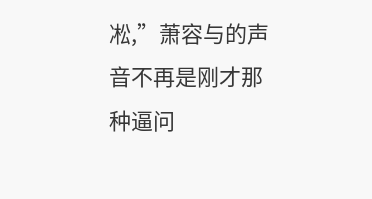凇,”萧容与的声音不再是刚才那种逼问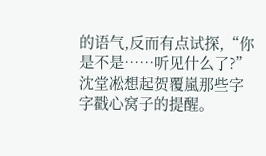的语气,反而有点试探,“你是不是……听见什么了?”
沈堂凇想起贺覆嵐那些字字戳心窝子的提醒。